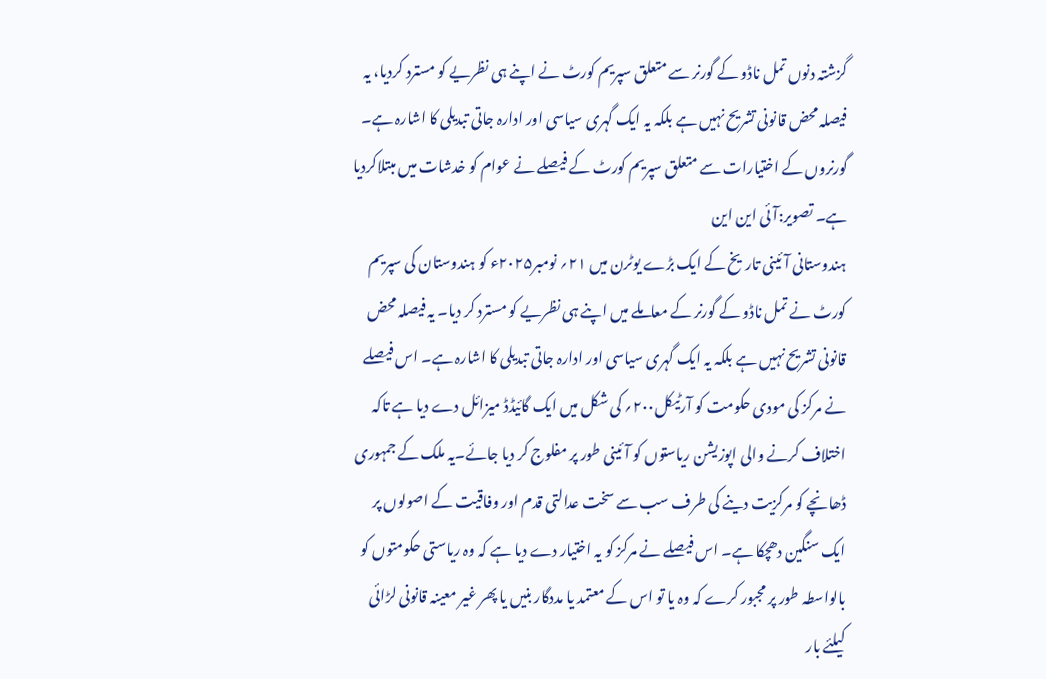گزشتہ دنوں تمل ناڈو کے گورنر سے متعلق سپریم کورٹ نے اپنے ہی نظریے کو مسترد کردیا، یہ فیصلہ محض قانونی تشریح نہیں ہے بلکہ یہ ایک گہری سیاسی اور ادارہ جاتی تبدیلی کا اشارہ ہے۔
گورنروں کے اختیارات سے متعلق سپریم کورٹ کے فیصلے نے عوام کو خدشات میں مبتلاکردیا ہے۔ تصویر:آئی این این
ہندوستانی آئینی تاریخ کے ایک بڑے یوٹرن میں ۲۱؍ نومبر۲۰۲۵ء کو ہندوستان کی سپریم کورٹ نے تمل ناڈو کے گورنر کے معاملے میں اپنے ہی نظریے کو مسترد کر دیا۔ یہ فیصلہ محض قانونی تشریح نہیں ہے بلکہ یہ ایک گہری سیاسی اور ادارہ جاتی تبدیلی کا اشارہ ہے۔ اس فیصلے نے مرکز کی مودی حکومت کو آرٹیکل۲۰۰؍ کی شکل میں ایک گائیڈڈ میزائل دے دیا ہے تاکہ اختلاف کرنے والی اپوزیشن ریاستوں کو آئینی طور پر مفلوج کر دیا جائے۔یہ ملک کے جمہوری ڈھانچے کو مرکزیت دینے کی طرف سب سے سخت عدالتی قدم اور وفاقیت کے اصولوں پر ایک سنگین دھچکا ہے۔ اس فیصلے نے مرکز کو یہ اختیار دے دیا ہے کہ وہ ریاستی حکومتوں کو بالواسطہ طور پر مجبور کرے کہ وہ یا تو اس کے معتمد یا مددگار بنیں یا پھر غیر معینہ قانونی لڑائی کیلئے بار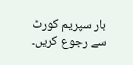بار سپریم کورٹ سے رجوع کریں۔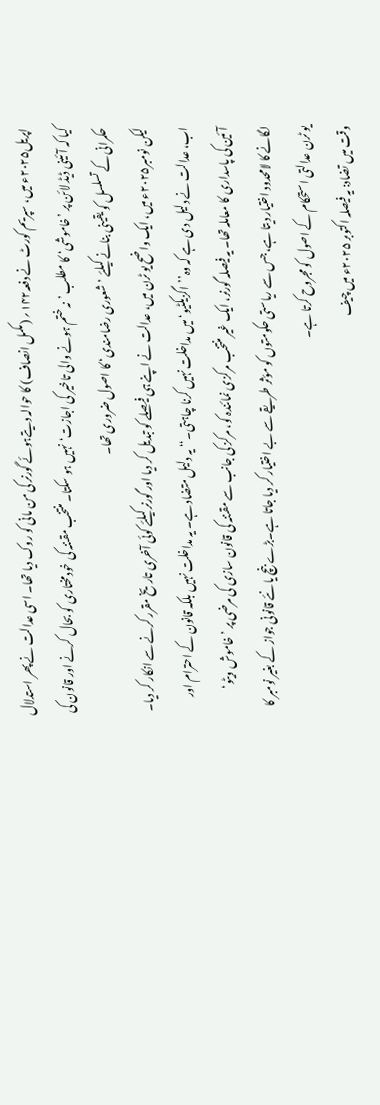اپریل۲۰۲۵ء میں، سپریم کورٹ نے دفعہ۱۴۲؍ (مکمل انصاف) کا حوالہ دیتےہوئے گورنر کی من مانی کو روک دیا تھا۔ اسی عدالت نے پھر استدلال کیا کہ آئینی ڈیڈ لائن پر ’خاموشی‘ کا مطلب ’نہ ختم ہونے والی تاخیر کی اجازت‘ نہیں ہو سکتا۔ منتخب مقننہ کی خودمختاری کو بحال کرنے اور قانون کی حکمرانی کے تسلسل کو یقینی بنانے کیلئے ’ شعوری رضامندی‘ کا اصول ضروری تھا۔
لیکن نومبر۲۰۲۵ء میں، ایک واضح یو ٹرن میں، عدالت نے اپنے ہی فیصلے کو تبدیل کر دیا اور گورنر کیلئے کوئی آخری تاریخ مقرر کرنے سے انکار کر دیا۔ اب، عدالت نے دلیل دی ہے کہ وہ’’اگزیکٹیو‘ میں مداخلت نہیں کرنا چاہتی۔‘‘ یہ دلیل متضاد ہے۔ یہ مداخلت نہیں بلکہ قانون کے احترام اور آئین کی پاسداری کا معاملہ تھا۔ یہ فیصلہ گورنر، ایک غیر منتخب مرکزی نمائندہ کو، مرکز کی جانب سے مقننہ کی قانون سازی کی مرضی پر ’خاموش ویٹو‘ لگانے کا لامحدود اختیار دیتا ہے، جس سے ریاستی حکومتوں کو مؤثر طریقے سے بے اختیار کر دیا جاتا ہے۔بڑے بنچ یا نئے قانونی جواز کے بغیر نومبر کا یو ٹرن عدالتی استحکام کے اصول کو مجروح کرتا ہے۔
وقت میں تضاد: یہ فیصلہ اکتوبر ۲۰۲۵ء میں چیف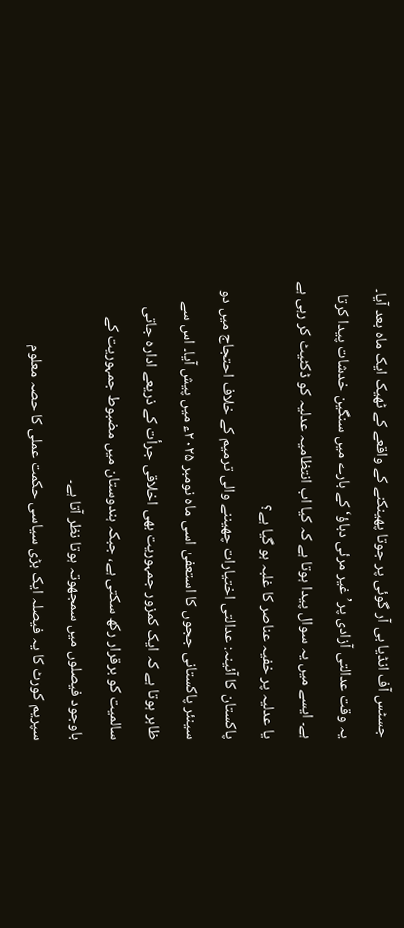جسٹس آف انڈیا بی آر گوئی پر جوتا پھینکنے کے واقعے کے ٹھیک ایک ماہ بعد آیا۔ یہ وقت عدالتی آزادی پر’غیر مرئی دباؤ‘ کے بارے میں سنگین خدشات پیدا کرتا ہے۔ ایسے میں یہ سوال پیدا ہوتا ہے کہ کیا اب انتظامیہ عدلیہ کو ڈکٹیٹ کر رہی ہے یا عدلیہ پر خفیہ عناصر کا غلبہ ہو گیا ہے؟
پاکستان کا آئینہ: عدالتی اختیارات چھیننے والی ترمیم کے خلاف احتجاج میں دو سینئر پاکستانی ججوں کا استعفیٰ اسی ماہ نومبر ۲۰۲۵ء میں پیش آیا۔ اس سے ظاہر ہوتا ہے کہ ایک کمزور جمہوریت بھی اخلاقی جرأت کے ذریعے ادارہ جاتی سالمیت کو برقرار رکھ سکتی ہے، جبکہ ہندوستان میں مضبوط جمہوریت کے باوجود فیصلوں میں سمجھوتہ ہوتا نظر آتا ہے۔
سپریم کورٹ کا یہ فیصلہ ایک بڑی سیاسی حکمت عملی کا حصہ معلوم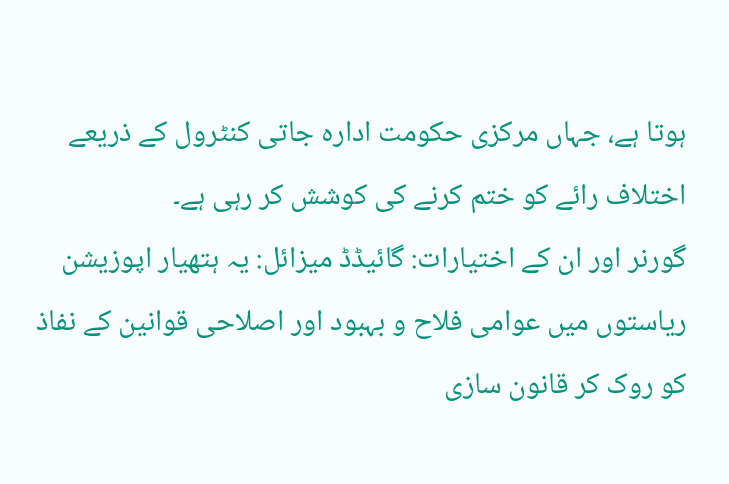ہوتا ہے، جہاں مرکزی حکومت ادارہ جاتی کنٹرول کے ذریعے اختلاف رائے کو ختم کرنے کی کوشش کر رہی ہے۔
گورنر اور ان کے اختیارات: گائیڈڈ میزائل: یہ ہتھیار اپوزیشن ریاستوں میں عوامی فلاح و بہبود اور اصلاحی قوانین کے نفاذ کو روک کر قانون سازی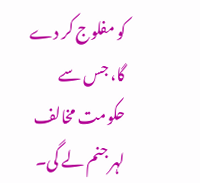کو مفلوج کر دے گا، جس سے حکومت مخالف لہر جنم لے گی۔